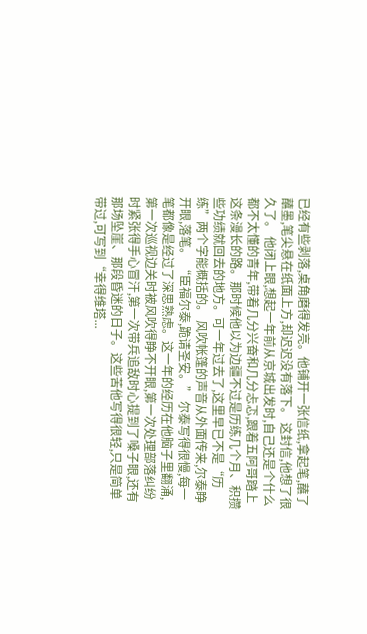已经有些剥落,桌角磨得发亮。他铺开一张信纸,拿起笔,蘸了蘸墨,笔尖悬在纸面上方,却迟迟没有落下。 这封信,他想了很久了。 他闭上眼,想起一年前从京城出发时,自己还是个什么都不太懂的青年,带着几分兴奋和几分忐忑,跟着五阿哥踏上这条漫长的路。那时候他以为边疆不过是历练几个月、积攒些功绩就回去的地方。可一年过去了,这里早已不是“历练”两个字能概括的。 风吹帐篷的声音从外面传来,尔泰睁开眼,落笔。 “臣福尔泰,跪请圣安。” 尔泰写得很慢,每一笔都像是经过了深思熟虑。这一年的经历在他脑子里翻涌,第一次巡视边关时被风吹得睁不开眼,第一次处理部落纠纷时紧张得手心冒汗,第一次带兵追敌时心提到了嗓子眼,还有那场坠崖、那段昏迷的日子。这些苦他写得很轻,只是简单带过,可写到“幸得维塔...